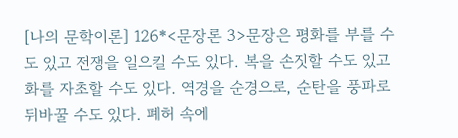[나의 문학이론] 126*<문장론 3>문장은 평화를 부를 수도 있고 전쟁을 일으킬 수도 있다. 복을 손짓할 수도 있고 화를 자초할 수도 있다. 역경을 순경으로, 순탄을 풍파로 뒤바꿀 수도 있다. 폐허 속에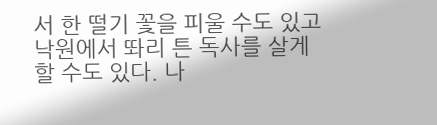서 한 떨기 꽃을 피울 수도 있고 낙원에서 똬리 튼 독사를 살게 할 수도 있다. 나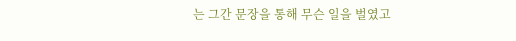는 그간 문장을 통해 무슨 일을 벌였고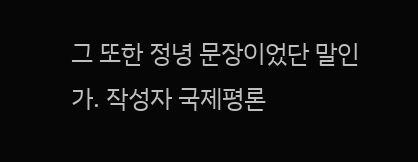그 또한 정녕 문장이었단 말인가. 작성자 국제평론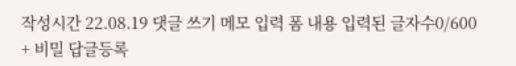작성시간 22.08.19 댓글 쓰기 메모 입력 폼 내용 입력된 글자수0/600 + 비밀 답글등록